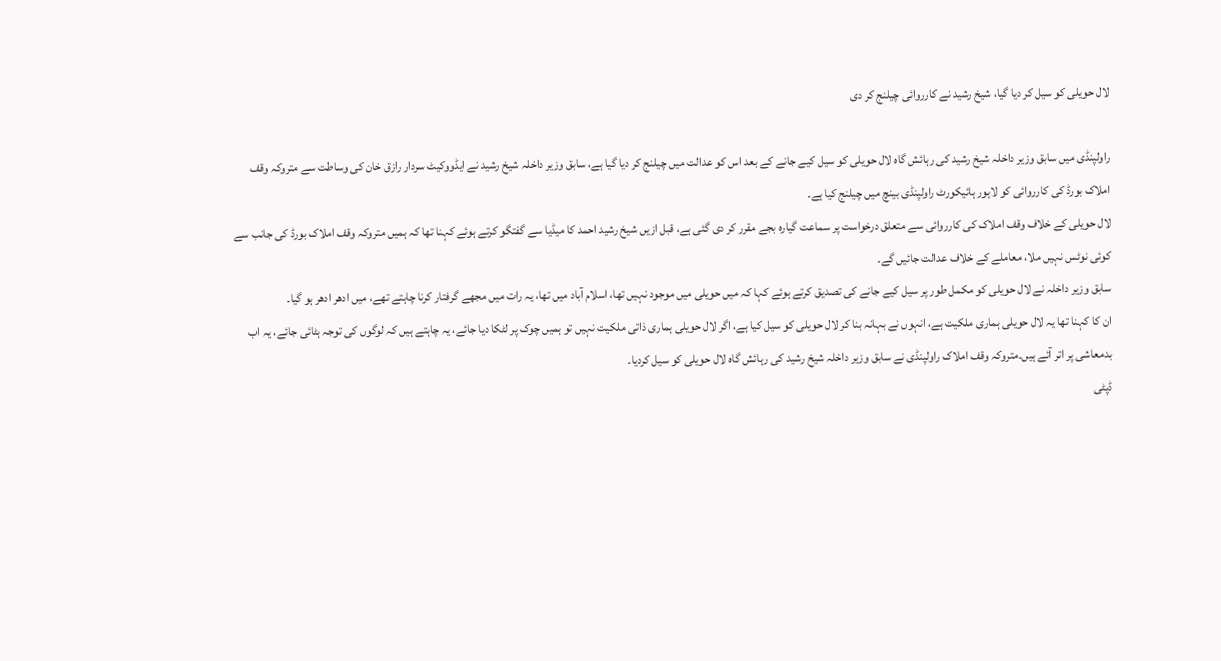لال حویلی کو سیل کر دیا گیا، شیخ رشید نے کارروائی چیلنج کر دی

راولپنڈی میں سابق وزیر داخلہ شیخ رشید کی رہائش گاہ لال حویلی کو سیل کیے جانے کے بعد اس کو عدالت میں چیلنج کر دیا گیا ہے، سابق وزیر داخلہ شیخ رشید نے ایڈووکیٹ سردار رازق خان کی وساطت سے متروکہ وقف املاک بورڈ کی کارروائی کو لاہور ہائیکورٹ راولپنڈی بینچ میں چیلنج کیا ہے۔
لال حویلی کے خلاف وقف املاک کی کارروائی سے متعلق درخواست پر سماعت گیارہ بجے مقرر کر دی گئی ہے، قبل ازیں شیخ رشید احمد کا میڈیا سے گفتگو کرتے ہوئے کہنا تھا کہ ہمیں متروکہ وقف املاک بورڈ کی جانب سے کوئی نوٹس نہیں ملا، معاملے کے خلاف عدالت جائیں گے۔
سابق وزیر داخلہ نے لال حویلی کو مکمل طور پر سیل کیے جانے کی تصدیق کرتے ہوئے کہا کہ میں حویلی میں موجود نہیں تھا، اسلام آباد میں تھا، یہ رات میں مجھے گرفتار کرنا چاہتے تھے، میں ادھر ادھر ہو گیا۔
ان کا کہنا تھا یہ لال حویلی ہماری ملکیت ہے، انہوں نے بہانہ بنا کر لال حویلی کو سیل کیا ہے، اگر لال حویلی ہماری ذاتی ملکیت نہیں تو ہمیں چوک پر لٹکا دیا جائے، یہ چاہتے ہیں کہ لوگوں کی توجہ ہٹائی جائے، یہ اب بدمعاشی پر اتر آئے ہیں۔متروکہ وقف املاک راولپنڈی نے سابق وزیر داخلہ شیخ رشید کی رہائش گاہ لال حویلی کو سیل کردیا۔
ڈپٹی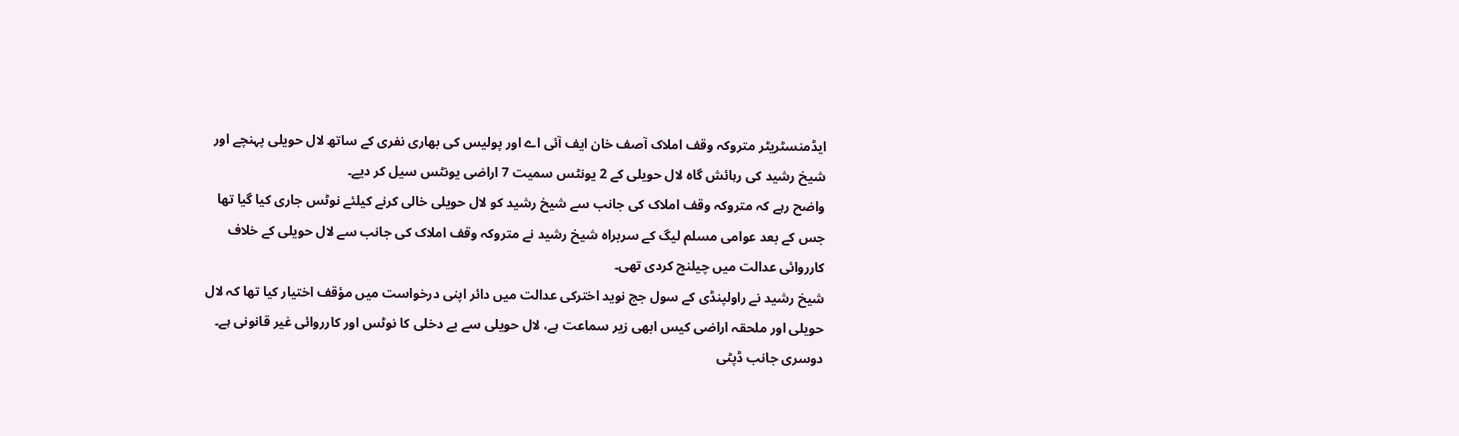ایڈمنسٹریٹر متروکہ وقف املاک آصف خان ایف آئی اے اور پولیس کی بھاری نفری کے ساتھ لال حویلی پہنچے اور شیخ رشید کی رہائش گاہ لال حویلی کے 2 یونٹس سمیت 7 اراضی یونٹس سیل کر دیے۔
واضح رہے کہ متروکہ وقف املاک کی جانب سے شیخ رشید کو لال حویلی خالی کرنے کیلئے نوٹس جاری کیا گیا تھا جس کے بعد عوامی مسلم لیگ کے سربراہ شیخ رشید نے متروکہ وقف املاک کی جانب سے لال حویلی کے خلاف کارروائی عدالت میں چیلنج کردی تھی۔
شیخ رشید نے راولپنڈی کے سول جج نوید اخترکی عدالت میں دائر اپنی درخواست میں مؤقف اختیار کیا تھا کہ لال حویلی اور ملحقہ اراضی کیس ابھی زیر سماعت ہے، لال حویلی سے بے دخلی کا نوٹس اور کارروائی غیر قانونی ہے۔
دوسری جانب ڈپٹی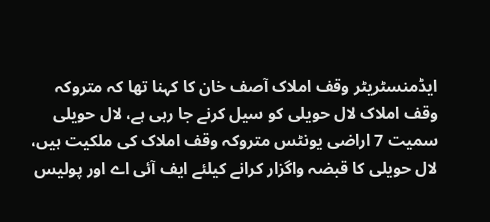ایڈمنسٹریٹر وقف املاک آصف خان کا کہنا تھا کہ متروکہ وقف املاک لال حویلی کو سیل کرنے جا رہی ہے، لال حویلی سمیت 7 اراضی یونٹس متروکہ وقف املاک کی ملکیت ہیں، لال حویلی کا قبضہ واگزار کرانے کیلئے ایف آئی اے اور پولیس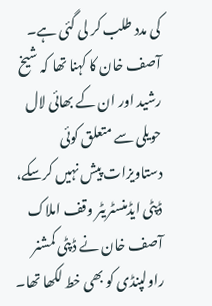کی مدد طلب کر لی گئی ہے۔
آصف خان کا کہنا تھا کہ شیخ رشید اور ان کے بھائی لال حویلی سے متعلق کوئی دستاویزات پیش نہیں کرسکے، ڈپٹی ایڈمنسٹریٹر وقف املاک آصف خان نے ڈپٹی کمشنر راولپنڈی کو بھی خط لکھا تھا۔